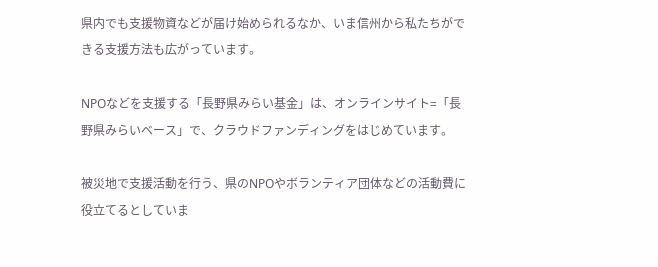県内でも支援物資などが届け始められるなか、いま信州から私たちができる支援方法も広がっています。

NPOなどを支援する「長野県みらい基金」は、オンラインサイト=「長野県みらいベース」で、クラウドファンディングをはじめています。

被災地で支援活動を行う、県のNPOやボランティア団体などの活動費に役立てるとしていま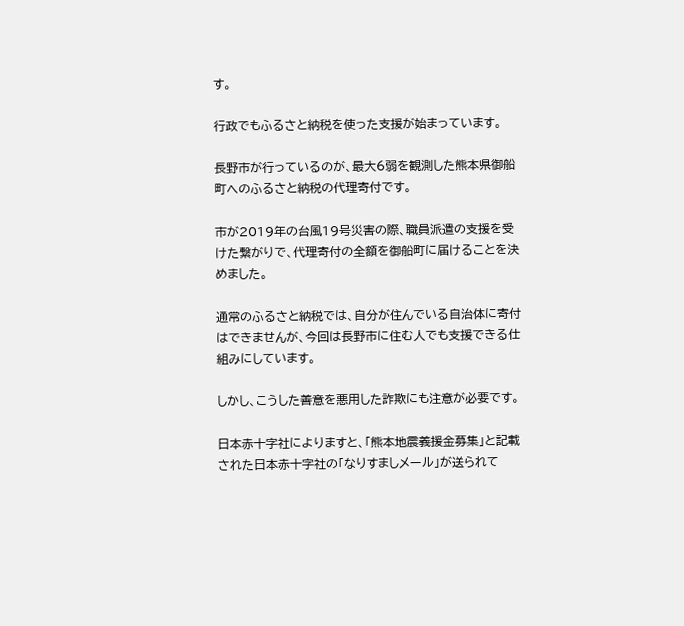す。

行政でもふるさと納税を使った支援が始まっています。

長野市が行っているのが、最大6弱を観測した熊本県御船町へのふるさと納税の代理寄付です。

市が2019年の台風19号災害の際、職員派遣の支援を受けた繋がりで、代理寄付の全額を御船町に届けることを決めました。

通常のふるさと納税では、自分が住んでいる自治体に寄付はできませんが、今回は長野市に住む人でも支援できる仕組みにしています。

しかし、こうした善意を悪用した詐欺にも注意が必要です。

日本赤十字社によりますと、「熊本地震義援金募集」と記載された日本赤十字社の「なりすましメール」が送られて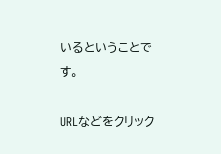いるということです。

URLなどをクリック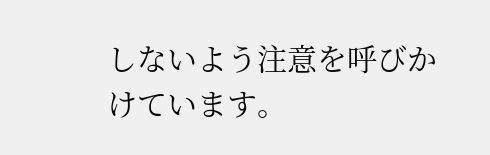しないよう注意を呼びかけています。